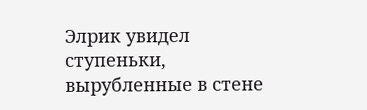Элрик увидел ступеньки, вырубленные в стене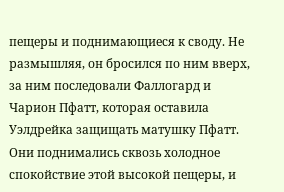пещеры и поднимающиеся к своду. Не размышляя, он бросился по ним вверх, за ним последовали Фаллогард и Чарион Пфатт, которая оставила Уэлдрейка защищать матушку Пфатт.
Они поднимались сквозь холодное спокойствие этой высокой пещеры, и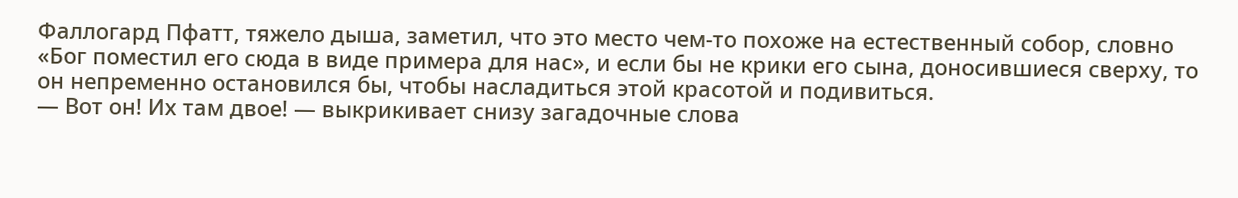Фаллогард Пфатт, тяжело дыша, заметил, что это место чем-то похоже на естественный собор, словно «Бог поместил его сюда в виде примера для нас», и если бы не крики его сына, доносившиеся сверху, то он непременно остановился бы, чтобы насладиться этой красотой и подивиться.
— Вот он! Их там двое! — выкрикивает снизу загадочные слова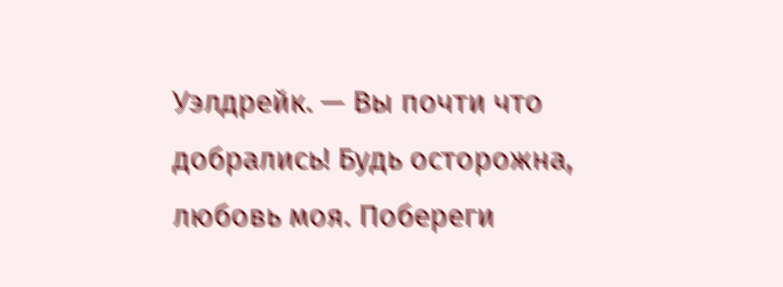Уэлдрейк. — Вы почти что добрались! Будь осторожна, любовь моя. Побереги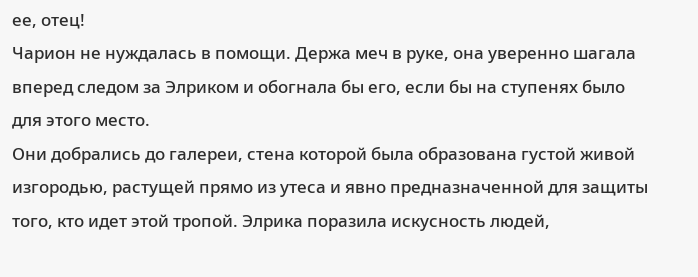ее, отец!
Чарион не нуждалась в помощи. Держа меч в руке, она уверенно шагала вперед следом за Элриком и обогнала бы его, если бы на ступенях было для этого место.
Они добрались до галереи, стена которой была образована густой живой изгородью, растущей прямо из утеса и явно предназначенной для защиты того, кто идет этой тропой. Элрика поразила искусность людей,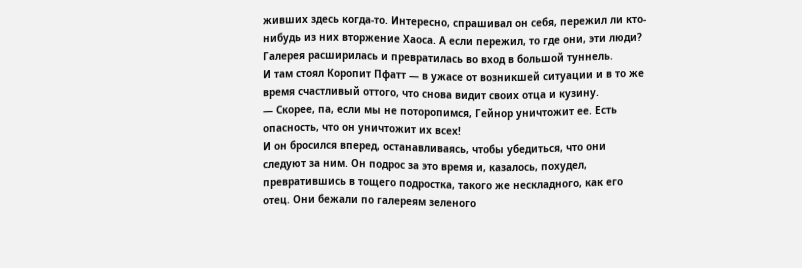живших здесь когда-то. Интересно, спрашивал он себя, пережил ли кто-нибудь из них вторжение Хаоса. А если пережил, то где они, эти люди?
Галерея расширилась и превратилась во вход в большой туннель.
И там стоял Коропит Пфатт — в ужасе от возникшей ситуации и в то же время счастливый оттого, что снова видит своих отца и кузину.
— Скорее, па, если мы не поторопимся, Гейнор уничтожит ее. Есть опасность, что он уничтожит их всех!
И он бросился вперед, останавливаясь, чтобы убедиться, что они следуют за ним. Он подрос за это время и, казалось, похудел, превратившись в тощего подростка, такого же нескладного, как его отец. Они бежали по галереям зеленого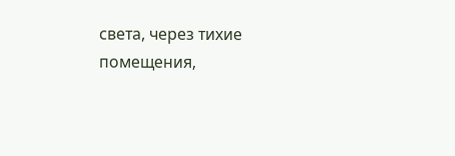света, через тихие помещения,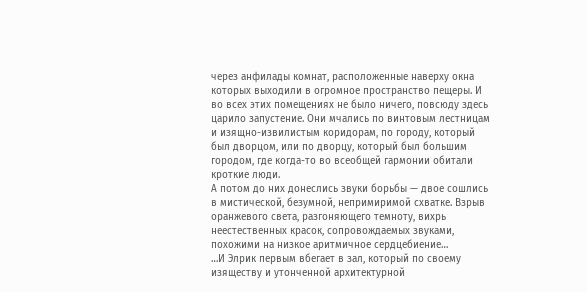через анфилады комнат, расположенные наверху окна которых выходили в огромное пространство пещеры. И во всех этих помещениях не было ничего, повсюду здесь царило запустение. Они мчались по винтовым лестницам и изящно-извилистым коридорам, по городу, который был дворцом, или по дворцу, который был большим городом, где когда-то во всеобщей гармонии обитали кроткие люди.
А потом до них донеслись звуки борьбы — двое сошлись в мистической, безумной, непримиримой схватке. Взрыв оранжевого света, разгоняющего темноту, вихрь неестественных красок, сопровождаемых звуками, похожими на низкое аритмичное сердцебиение…
…И Элрик первым вбегает в зал, который по своему изяществу и утонченной архитектурной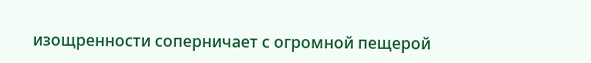изощренности соперничает с огромной пещерой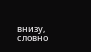внизу, словно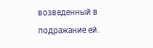возведенный в подражание ей.